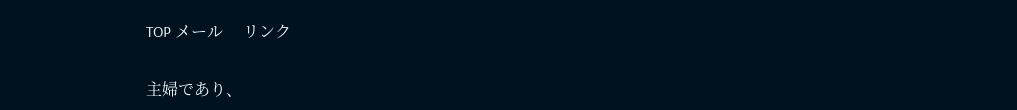TOP メール     リンク


主婦であり、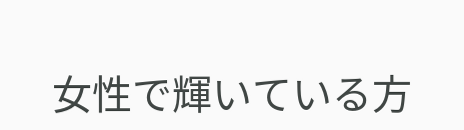女性で輝いている方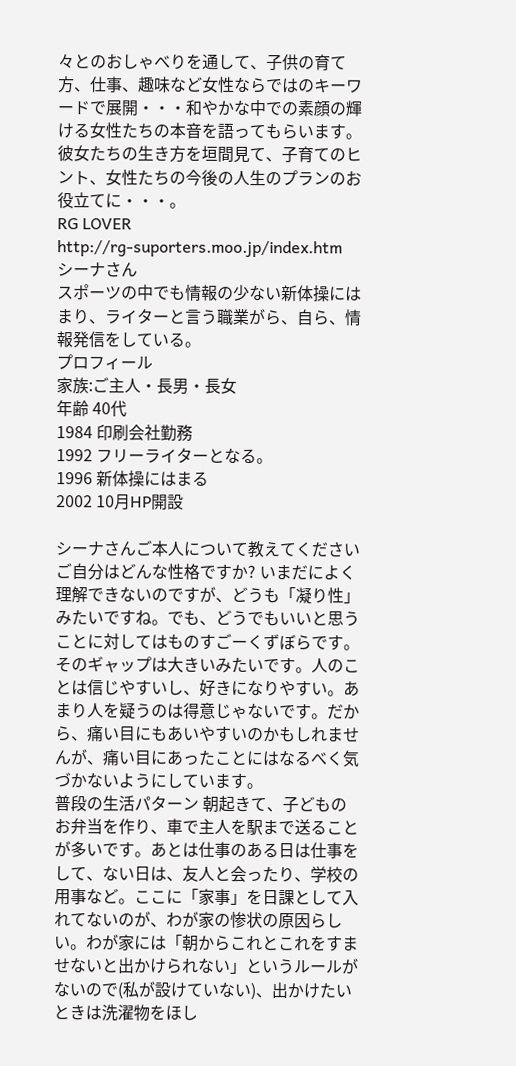々とのおしゃべりを通して、子供の育て方、仕事、趣味など女性ならではのキーワードで展開・・・和やかな中での素顔の輝ける女性たちの本音を語ってもらいます。彼女たちの生き方を垣間見て、子育てのヒント、女性たちの今後の人生のプランのお役立てに・・・。
RG LOVER
http://rg-suporters.moo.jp/index.htm
シーナさん
スポーツの中でも情報の少ない新体操にはまり、ライターと言う職業がら、自ら、情報発信をしている。
プロフィール
家族:ご主人・長男・長女
年齢 40代
1984 印刷会社勤務
1992 フリーライターとなる。
1996 新体操にはまる
2002 10月HP開設

シーナさんご本人について教えてください
ご自分はどんな性格ですか? いまだによく理解できないのですが、どうも「凝り性」みたいですね。でも、どうでもいいと思うことに対してはものすごーくずぼらです。そのギャップは大きいみたいです。人のことは信じやすいし、好きになりやすい。あまり人を疑うのは得意じゃないです。だから、痛い目にもあいやすいのかもしれませんが、痛い目にあったことにはなるべく気づかないようにしています。
普段の生活パターン 朝起きて、子どものお弁当を作り、車で主人を駅まで送ることが多いです。あとは仕事のある日は仕事をして、ない日は、友人と会ったり、学校の用事など。ここに「家事」を日課として入れてないのが、わが家の惨状の原因らしい。わが家には「朝からこれとこれをすませないと出かけられない」というルールがないので(私が設けていない)、出かけたいときは洗濯物をほし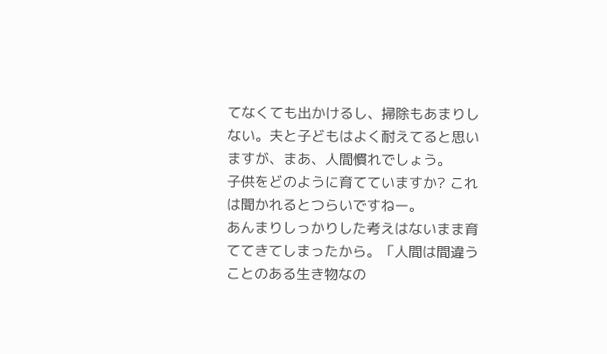てなくても出かけるし、掃除もあまりしない。夫と子どもはよく耐えてると思いますが、まあ、人間慣れでしょう。
子供をどのように育てていますか? これは聞かれるとつらいですねー。
あんまりしっかりした考えはないまま育ててきてしまったから。「人間は間違うことのある生き物なの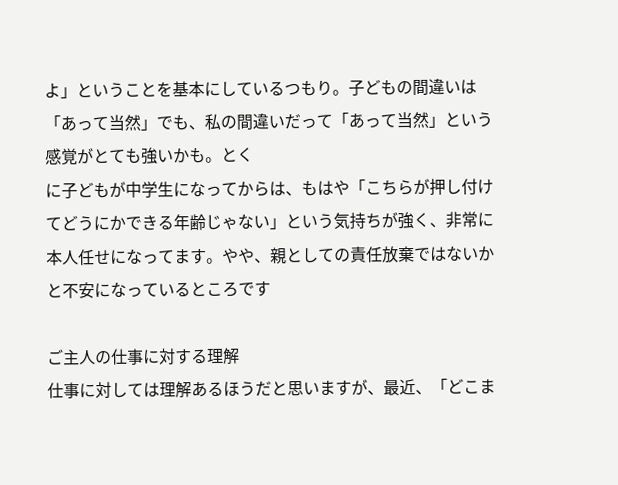よ」ということを基本にしているつもり。子どもの間違いは「あって当然」でも、私の間違いだって「あって当然」という感覚がとても強いかも。とく
に子どもが中学生になってからは、もはや「こちらが押し付けてどうにかできる年齢じゃない」という気持ちが強く、非常に本人任せになってます。やや、親としての責任放棄ではないかと不安になっているところです

ご主人の仕事に対する理解
仕事に対しては理解あるほうだと思いますが、最近、「どこま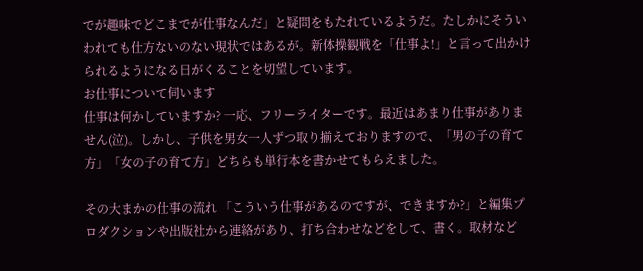でが趣味でどこまでが仕事なんだ」と疑問をもたれているようだ。たしかにそういわれても仕方ないのない現状ではあるが。新体操観戦を「仕事よ!」と言って出かけられるようになる日がくることを切望しています。
お仕事について伺います
仕事は何かしていますか? 一応、フリーライターです。最近はあまり仕事がありません(泣)。しかし、子供を男女一人ずつ取り揃えておりますので、「男の子の育て方」「女の子の育て方」どちらも単行本を書かせてもらえました。

その大まかの仕事の流れ 「こういう仕事があるのですが、できますか?」と編集プロダクションや出版社から連絡があり、打ち合わせなどをして、書く。取材など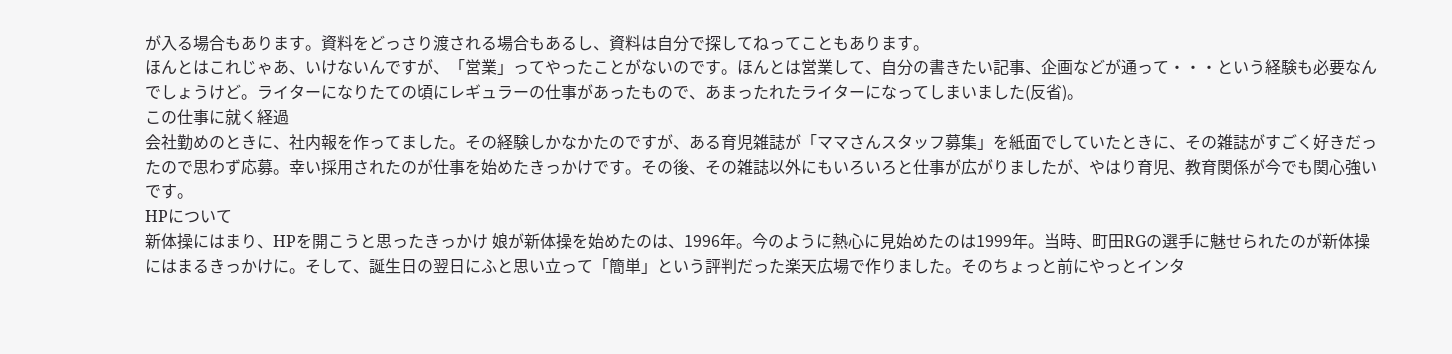が入る場合もあります。資料をどっさり渡される場合もあるし、資料は自分で探してねってこともあります。
ほんとはこれじゃあ、いけないんですが、「営業」ってやったことがないのです。ほんとは営業して、自分の書きたい記事、企画などが通って・・・という経験も必要なんでしょうけど。ライターになりたての頃にレギュラーの仕事があったもので、あまったれたライターになってしまいました(反省)。
この仕事に就く経過
会社勤めのときに、社内報を作ってました。その経験しかなかたのですが、ある育児雑誌が「ママさんスタッフ募集」を紙面でしていたときに、その雑誌がすごく好きだったので思わず応募。幸い採用されたのが仕事を始めたきっかけです。その後、その雑誌以外にもいろいろと仕事が広がりましたが、やはり育児、教育関係が今でも関心強いです。
HPについて
新体操にはまり、HPを開こうと思ったきっかけ 娘が新体操を始めたのは、1996年。今のように熱心に見始めたのは1999年。当時、町田RGの選手に魅せられたのが新体操にはまるきっかけに。そして、誕生日の翌日にふと思い立って「簡単」という評判だった楽天広場で作りました。そのちょっと前にやっとインタ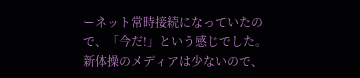ーネット常時接続になっていたので、「今だ!」という感じでした。
新体操のメディアは少ないので、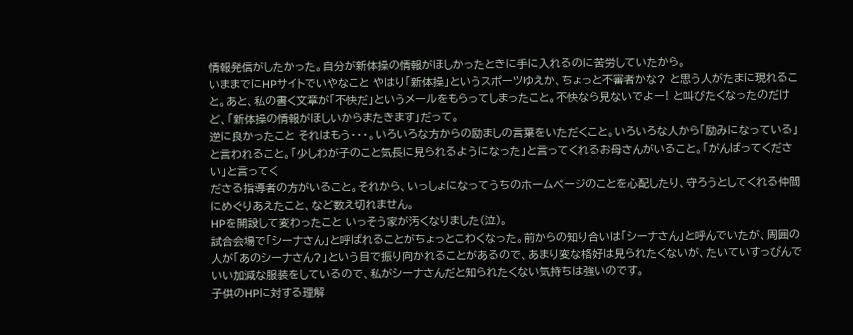情報発信がしたかった。自分が新体操の情報がほしかったときに手に入れるのに苦労していたから。
いままでにHPサイトでいやなこと やはり「新体操」というスポーツゆえか、ちょっと不審者かな? と思う人がたまに現れること。あと、私の書く文章が「不快だ」というメールをもらってしまったこと。不快なら見ないでよー! と叫びたくなったのだけど、「新体操の情報がほしいからまたきます」だって。
逆に良かったこと それはもう・・・。いろいろな方からの励ましの言葉をいただくこと。いろいろな人から「励みになっている」と言われること。「少しわが子のこと気長に見られるようになった」と言ってくれるお母さんがいること。「がんばってください」と言ってく
ださる指導者の方がいること。それから、いっしょになってうちのホームページのことを心配したり、守ろうとしてくれる仲間にめぐりあえたこと、など数え切れません。
HPを開設して変わったこと いっそう家が汚くなりました(泣)。
試合会場で「シーナさん」と呼ばれることがちょっとこわくなった。前からの知り合いは「シーナさん」と呼んでいたが、周囲の人が「あのシーナさん?」という目で振り向かれることがあるので、あまり変な格好は見られたくないが、たいていすっぴんでいい加減な服装をしているので、私がシーナさんだと知られたくない気持ちは強いのです。
子供のHPに対する理解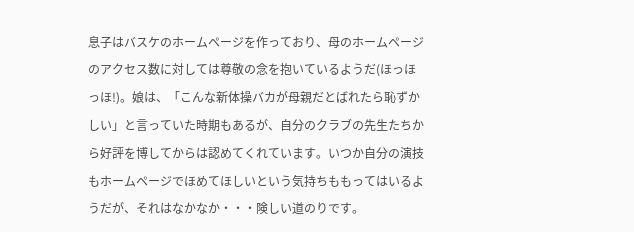息子はバスケのホームページを作っており、母のホームページのアクセス数に対しては尊敬の念を抱いているようだ(ほっほっほ!)。娘は、「こんな新体操バカが母親だとばれたら恥ずかしい」と言っていた時期もあるが、自分のクラブの先生たちから好評を博してからは認めてくれています。いつか自分の演技もホームページでほめてほしいという気持ちももってはいるようだが、それはなかなか・・・険しい道のりです。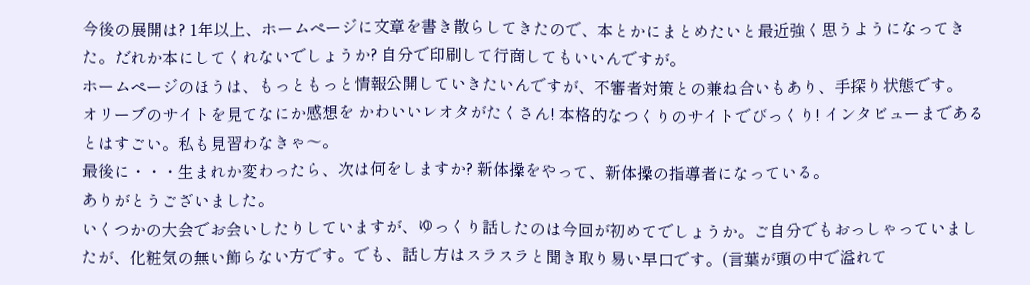今後の展開は? 1年以上、ホームページに文章を書き散らしてきたので、本とかにまとめたいと最近強く思うようになってきた。だれか本にしてくれないでしょうか? 自分で印刷して行商してもいいんですが。
ホームページのほうは、もっともっと情報公開していきたいんですが、不審者対策との兼ね合いもあり、手探り状態です。
オリーブのサイトを見てなにか感想を かわいいレオタがたくさん! 本格的なつくりのサイトでびっくり! インタビューまであるとはすごい。私も見習わなきゃ〜。
最後に・・・生まれか変わったら、次は何をしますか? 新体操をやって、新体操の指導者になっている。
ありがとうございました。
いくつかの大会でお会いしたりしていますが、ゆっくり話したのは今回が初めてでしょうか。ご自分でもおっしゃっていましたが、化粧気の無い飾らない方です。でも、話し方はスラスラと聞き取り易い早口です。(言葉が頭の中で溢れて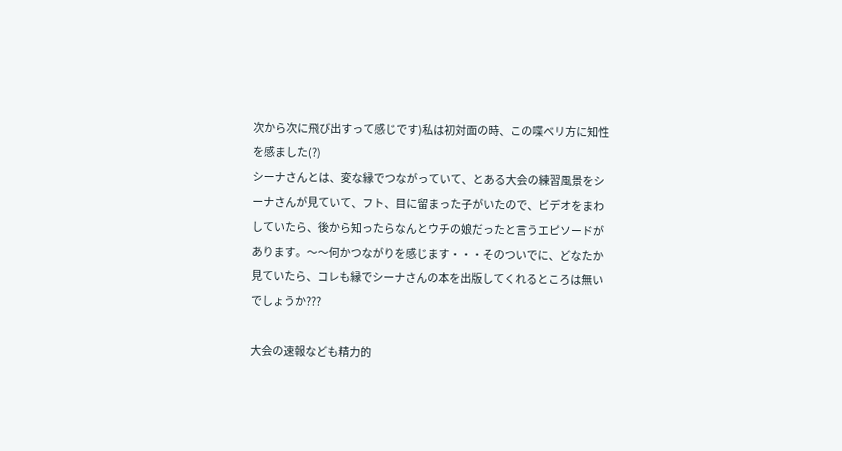次から次に飛び出すって感じです)私は初対面の時、この喋ベリ方に知性を感ました(?)
シーナさんとは、変な縁でつながっていて、とある大会の練習風景をシーナさんが見ていて、フト、目に留まった子がいたので、ビデオをまわしていたら、後から知ったらなんとウチの娘だったと言うエピソードがあります。〜〜何かつながりを感じます・・・そのついでに、どなたか見ていたら、コレも縁でシーナさんの本を出版してくれるところは無いでしょうか???

大会の速報なども精力的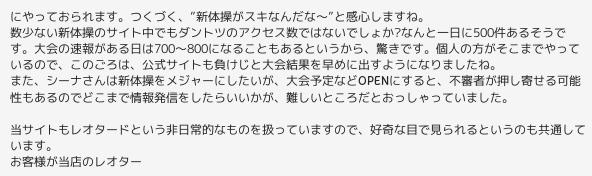にやっておられます。つくづく、”新体操がスキなんだな〜”と感心しますね。
数少ない新体操のサイト中でもダントツのアクセス数ではないでしょか?なんと一日に500件あるそうです。大会の速報がある日は700〜800になることもあるというから、驚きです。個人の方がそこまでやっているので、このごろは、公式サイトも負けじと大会結果を早めに出すようになりましたね。
また、シーナさんは新体操をメジャーにしたいが、大会予定などOPENにすると、不審者が押し寄せる可能性もあるのでどこまで情報発信をしたらいいかが、難しいところだとおっしゃっていました。

当サイトもレオタードという非日常的なものを扱っていますので、好奇な目で見られるというのも共通しています。
お客様が当店のレオター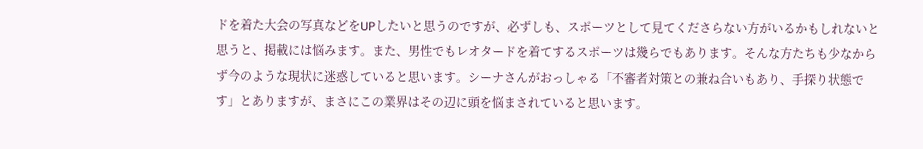ドを着た大会の写真などをUPしたいと思うのですが、必ずしも、スポーツとして見てくださらない方がいるかもしれないと思うと、掲載には悩みます。また、男性でもレオタードを着てするスポーツは幾らでもあります。そんな方たちも少なからず今のような現状に迷惑していると思います。シーナさんがおっしゃる「不審者対策との兼ね合いもあり、手探り状態です」とありますが、まさにこの業界はその辺に頭を悩まされていると思います。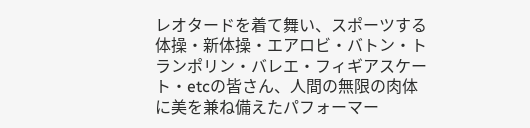レオタードを着て舞い、スポーツする体操・新体操・エアロビ・バトン・トランポリン・バレエ・フィギアスケート・etcの皆さん、人間の無限の肉体に美を兼ね備えたパフォーマー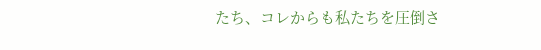たち、コレからも私たちを圧倒さ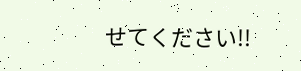せてください!!